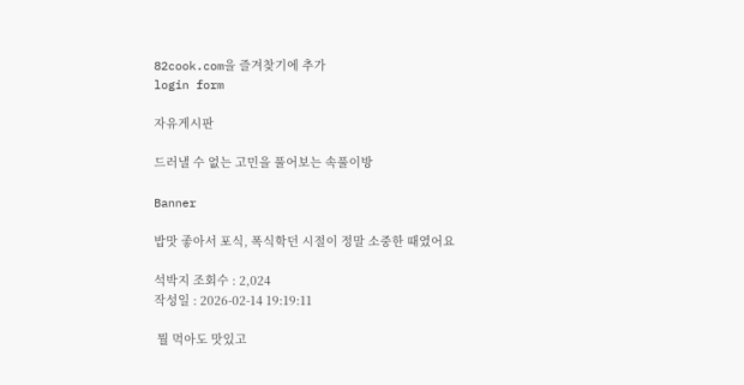82cook.com을 즐겨찾기에 추가
login form

자유게시판

드러낼 수 없는 고민을 풀어보는 속풀이방

Banner

밥맛 좋아서 포식, 폭식학던 시절이 정말 소중한 때였어요

석박지 조회수 : 2,024
작성일 : 2026-02-14 19:19:11

 뭘 먹아도 맛있고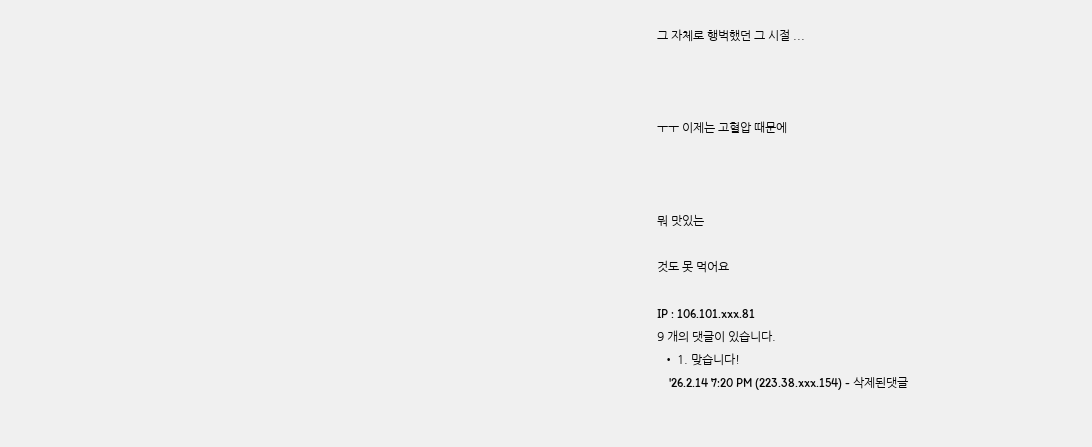그 자체로 행벅했던 그 시절 ...



ㅜㅜ 이제는 고혈압 때문에



뭐 맛있는

것도 못 먹어요

IP : 106.101.xxx.81
9 개의 댓글이 있습니다.
  • 1. 맞습니다!
    '26.2.14 7:20 PM (223.38.xxx.154) - 삭제된댓글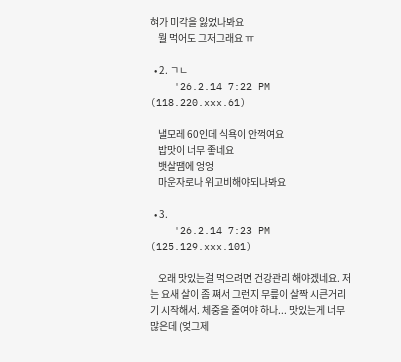혀가 미각을 잃었나봐요
    뭘 먹어도 그저그래요 ㅠ

  • 2. ㄱㄴ
    '26.2.14 7:22 PM (118.220.xxx.61)

    낼모레 60인데 식욕이 안꺽여요
    밥맛이 너무 좋네요
    뱃살땜에 엉엉
    마운자로나 위고비해야되나봐요

  • 3.
    '26.2.14 7:23 PM (125.129.xxx.101)

    오래 맛있는걸 먹으려면 건강관리 해야겠네요. 저는 요새 살이 좀 쪄서 그런지 무릎이 살짝 시큰거리기 시작해서. 체중을 줄여야 하나... 맛있는게 너무 많은데 (엊그제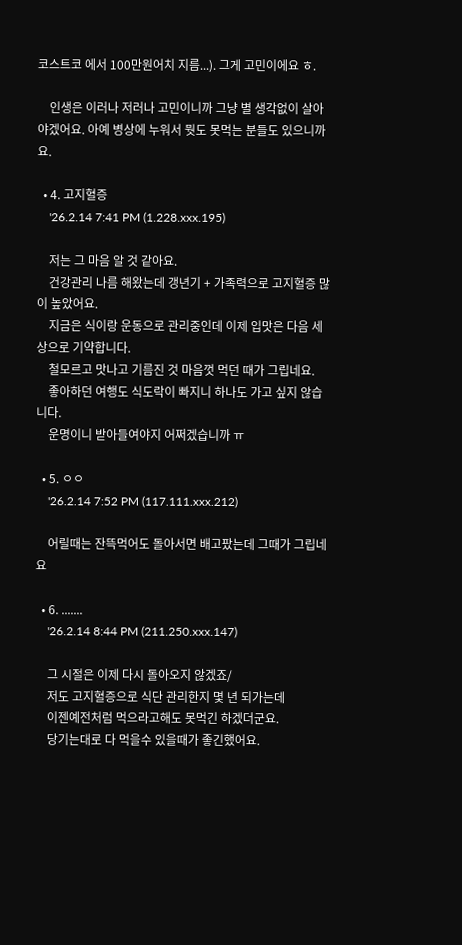코스트코 에서 100만원어치 지름...). 그게 고민이에요 ㅎ.

    인생은 이러나 저러나 고민이니까 그냥 별 생각없이 살아야겠어요. 아예 병상에 누워서 뭣도 못먹는 분들도 있으니까요.

  • 4. 고지혈증
    '26.2.14 7:41 PM (1.228.xxx.195)

    저는 그 마음 알 것 같아요.
    건강관리 나름 해왔는데 갱년기 + 가족력으로 고지혈증 많이 높았어요.
    지금은 식이랑 운동으로 관리중인데 이제 입맛은 다음 세상으로 기약합니다.
    철모르고 맛나고 기름진 것 마음껏 먹던 때가 그립네요.
    좋아하던 여행도 식도락이 빠지니 하나도 가고 싶지 않습니다.
    운명이니 받아들여야지 어쩌겠습니까 ㅠ

  • 5. ㅇㅇ
    '26.2.14 7:52 PM (117.111.xxx.212)

    어릴때는 잔뜩먹어도 돌아서면 배고팠는데 그때가 그립네요

  • 6. .......
    '26.2.14 8:44 PM (211.250.xxx.147)

    그 시절은 이제 다시 돌아오지 않겠죠/
    저도 고지혈증으로 식단 관리한지 몇 년 되가는데
    이젠예전처럼 먹으라고해도 못먹긴 하겠더군요.
    당기는대로 다 먹을수 있을때가 좋긴했어요.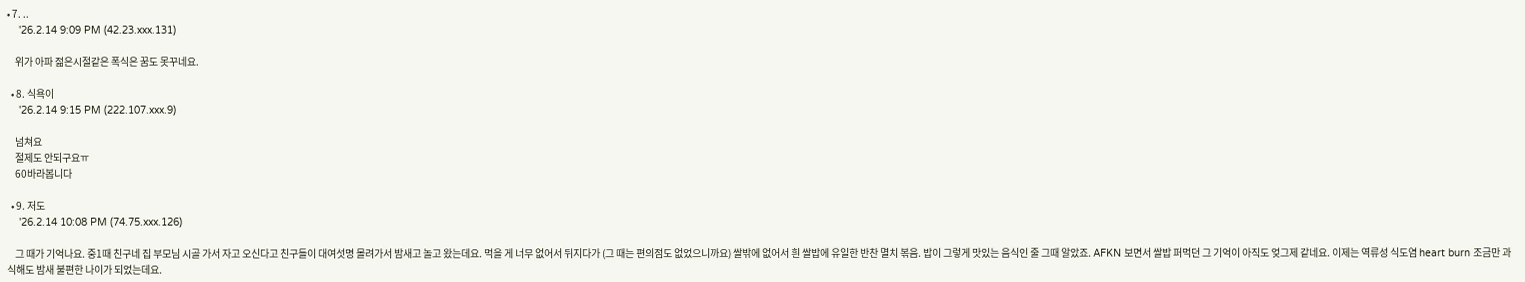• 7. ..
    '26.2.14 9:09 PM (42.23.xxx.131)

    위가 아파 젊은시절같은 폭식은 꿈도 못꾸네요.

  • 8. 식욕이
    '26.2.14 9:15 PM (222.107.xxx.9)

    넘쳐요
    절제도 안되구요ㅠ
    60바라봅니다

  • 9. 저도
    '26.2.14 10:08 PM (74.75.xxx.126)

    그 때가 기억나요. 중1때 친구네 집 부모님 시골 가서 자고 오신다고 친구들이 대여섯명 몰려가서 밤새고 놀고 왔는데요. 먹을 게 너무 없어서 뒤지다가 (그 때는 편의점도 없었으니까요) 쌀밖에 없어서 흰 쌀밥에 유일한 반찬 멸치 볶음. 밥이 그렇게 맛있는 음식인 줄 그때 알았죠. AFKN 보면서 쌀밥 퍼먹던 그 기억이 아직도 엊그제 같네요. 이제는 역류성 식도염 heart burn 조금만 과식해도 밤새 불편한 나이가 되었는데요.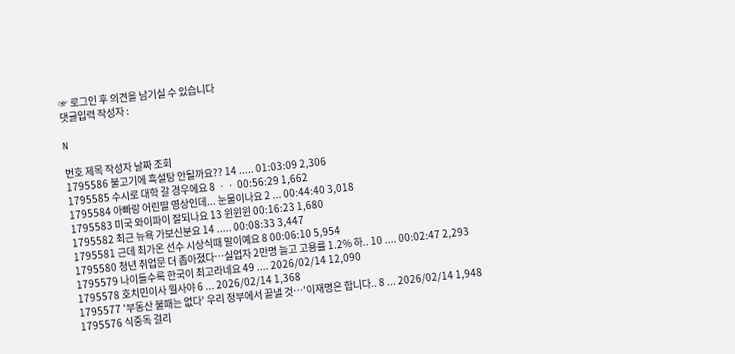☞ 로그인 후 의견을 남기실 수 있습니다
댓글입력 작성자 :

N

번호 제목 작성자 날짜 조회
1795586 불고기에 흑설탕 안될까요?? 14 ..... 01:03:09 2,306
1795585 수시로 대학 갈 경우에요 8 ㆍㆍ 00:56:29 1,662
1795584 아빠랑 어린딸 영상인데... 눈물이나요 2 ... 00:44:40 3,018
1795583 미국 와이파이 잘되나요 13 윈윈윈 00:16:23 1,680
1795582 최근 뉴욕 가보신분요 14 ..... 00:08:33 3,447
1795581 근데 최가온 선수 시상식때 말이예요 8 00:06:10 5,954
1795580 청년 취업문 더 좁아졌다…실업자 2만명 늘고 고용률 1.2% 하.. 10 .... 00:02:47 2,293
1795579 나이들수록 한국이 최고라네요 49 .... 2026/02/14 12,090
1795578 호치민이사 뭘사야 6 ... 2026/02/14 1,368
1795577 '부동산 불패는 없다' 우리 정부에서 끝낼 것…'이재명은 합니다.. 8 ... 2026/02/14 1,948
1795576 식중독 걸리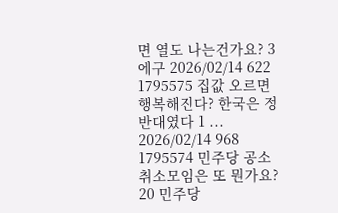면 열도 나는건가요? 3 에구 2026/02/14 622
1795575 집값 오르면 행복해진다? 한국은 정반대였다 1 ... 2026/02/14 968
1795574 민주당 공소취소모임은 또 뭔가요? 20 민주당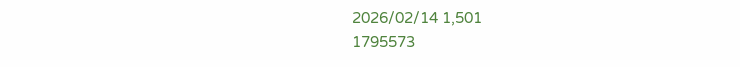2026/02/14 1,501
1795573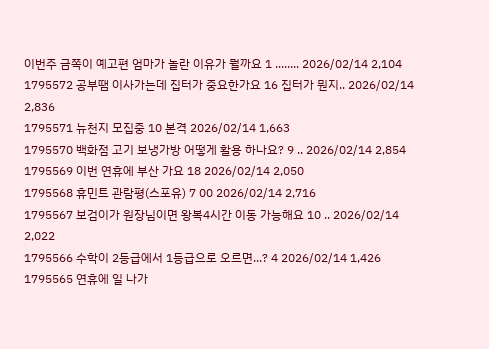이번주 금쪽이 예고편 엄마가 놀란 이유가 뭘까요 1 ........ 2026/02/14 2,104
1795572 공부땜 이사가는데 집터가 중요한가요 16 집터가 뭔지.. 2026/02/14 2,836
1795571 뉴천지 모집중 10 본격 2026/02/14 1,663
1795570 백화점 고기 보냉가방 어떻게 활용 하나요? 9 .. 2026/02/14 2,854
1795569 이번 연휴에 부산 가요 18 2026/02/14 2,050
1795568 휴민트 관람평(스포유) 7 00 2026/02/14 2,716
1795567 보검이가 원장님이면 왕복4시간 이동 가능해요 10 .. 2026/02/14 2,022
1795566 수학이 2등급에서 1등급으로 오르면...? 4 2026/02/14 1,426
1795565 연휴에 일 나가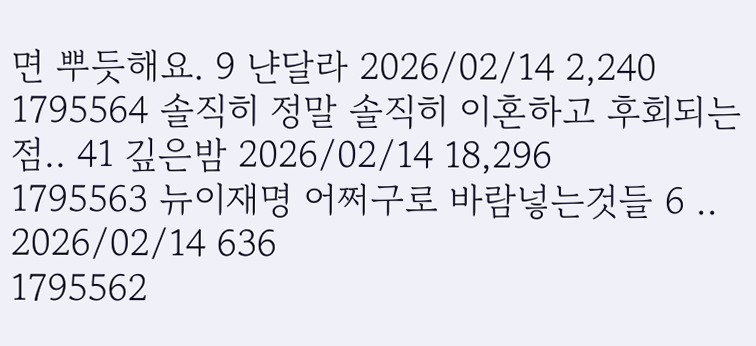면 뿌듯해요. 9 냔달라 2026/02/14 2,240
1795564 솔직히 정말 솔직히 이혼하고 후회되는점.. 41 깊은밤 2026/02/14 18,296
1795563 뉴이재명 어쩌구로 바람넣는것들 6 .. 2026/02/14 636
1795562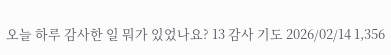오늘 하루 감사한 일 뭐가 있었나요? 13 감사 기도 2026/02/14 1,356